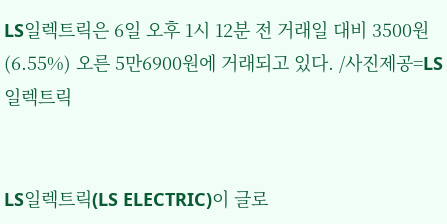LS일렉트릭은 6일 오후 1시 12분 전 거래일 대비 3500원(6.55%) 오른 5만6900원에 거래되고 있다. /사진제공=LS일렉트릭


LS일렉트릭(LS ELECTRIC)이 글로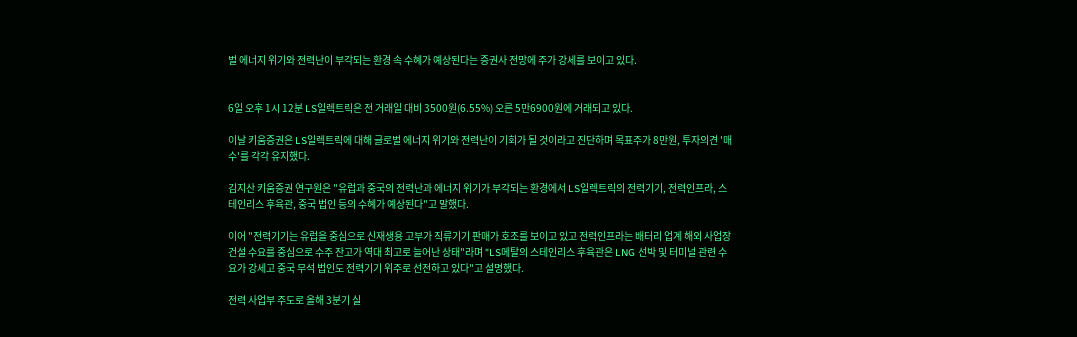벌 에너지 위기와 전력난이 부각되는 환경 속 수혜가 예상된다는 증권사 전망에 주가 강세를 보이고 있다.


6일 오후 1시 12분 LS일렉트릭은 전 거래일 대비 3500원(6.55%) 오른 5만6900원에 거래되고 있다.

이날 키움증권은 LS일렉트릭에 대해 글로벌 에너지 위기와 전력난이 기회가 될 것이라고 진단하며 목표주가 8만원, 투자의견 '매수'를 각각 유지했다.

김지산 키움증권 연구원은 "유럽과 중국의 전력난과 에너지 위기가 부각되는 환경에서 LS일렉트릭의 전력기기, 전력인프라, 스테인리스 후육관, 중국 법인 등의 수혜가 예상된다"고 말했다.

이어 "전력기기는 유럽을 중심으로 신재생용 고부가 직류기기 판매가 호조를 보이고 있고 전력인프라는 배터리 업계 해외 사업장 건설 수요를 중심으로 수주 잔고가 역대 최고로 늘어난 상태"라며 "LS메탈의 스테인리스 후육관은 LNG 선박 및 터미널 관련 수요가 강세고 중국 무석 법인도 전력기기 위주로 선전하고 있다"고 설명했다.

전력 사업부 주도로 올해 3분기 실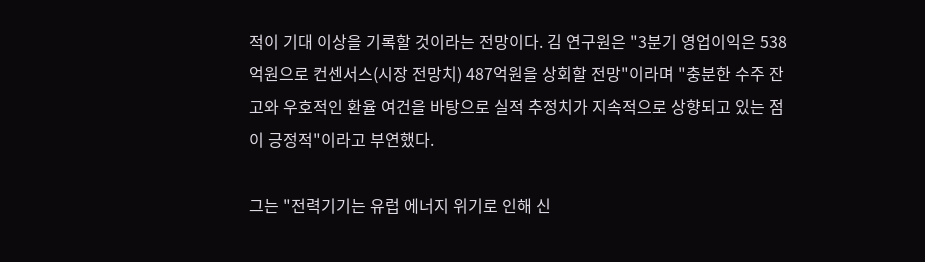적이 기대 이상을 기록할 것이라는 전망이다. 김 연구원은 "3분기 영업이익은 538억원으로 컨센서스(시장 전망치) 487억원을 상회할 전망"이라며 "충분한 수주 잔고와 우호적인 환율 여건을 바탕으로 실적 추정치가 지속적으로 상향되고 있는 점이 긍정적"이라고 부연했다.

그는 "전력기기는 유럽 에너지 위기로 인해 신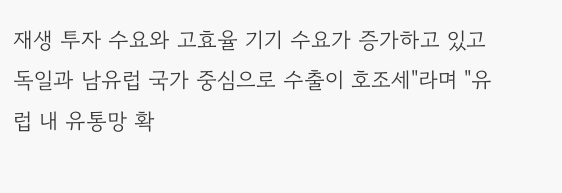재생 투자 수요와 고효율 기기 수요가 증가하고 있고 독일과 남유럽 국가 중심으로 수출이 호조세"라며 "유럽 내 유통망 확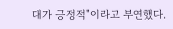대가 긍정적"이라고 부연했다.